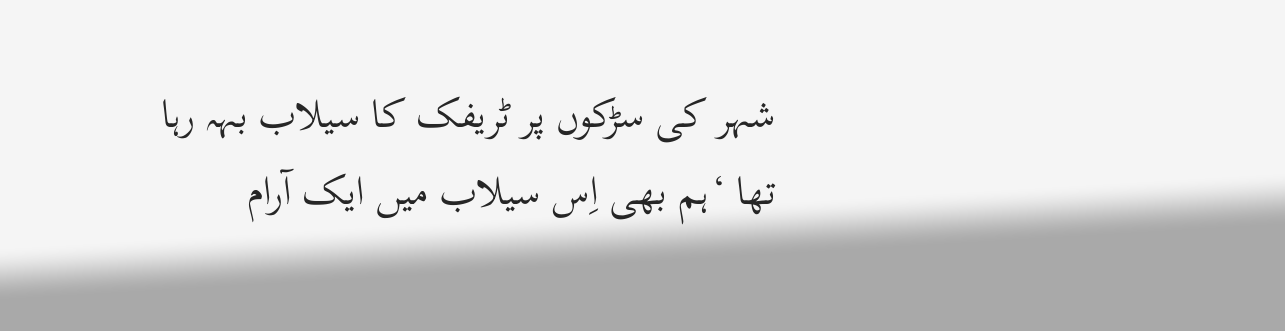شہر کی سڑکوں پر ٹریفک کا سیلاب بہہ رہا تھا ‘ہم بھی اِس سیلاب میں ایک آرام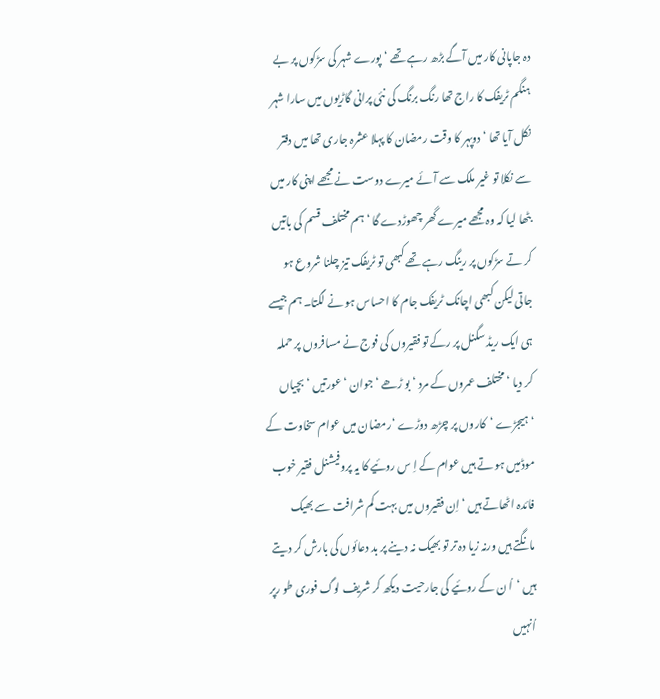دہ جاپانی کار میں آگے بڑھ رہے تھے ‘پورے شہر کی سڑکوں پر بے ہنگم ٹریفک کا راج تھا رنگ برنگ کی نئی پرانی گاڑیوں میں سارا شہر نکل آیا تھا ‘دوپہر کا وقت رمضان کا پہلا عشرہ جاری تھا میں دفتر سے نکلا تو غیر ملک سے آئے میرے دوست نے مجھے اپنی کار میں بٹھا لیا کہ وہ مجھے میرے گھر چھوڑدے گا ‘ہم مختلف قسم کی باتیں کر تے سڑکوں پر رینگ رہے تھے کبھی تو ٹریفک تیز چلنا شروع ہو جاتی لیکن کبھی اچانک ٹریفک جام کا احساس ہو نے لگتا۔ ہم جیسے ہی ایک ریڈ سگنل پر رکے تو فقیروں کی فوج نے مسافروں پر حملہ کر دیا ‘مختلف عمروں کے مرد ‘بو ڑھے ‘جوان ‘عورتیں ‘بچیاں ‘ہیجڑے ‘کاروں پر چڑھ دوڑے ‘رمضان میں عوام سخاوت کے موڈمیں ہو تے ہیں عوام کے اِ س روئیے کا یہ پروفیشنل فقیر خوب فائدہ اٹھاتے ہیں ‘اِن فقیروں میں بہت کم شرافت سے بھیک مانگتے ہیں ورنہ زیا دہ تر تو بھیک نہ دینے پر بد دعائوں کی بارش کر دیتے ہیں ‘اُ ن کے روئیے کی جارحیت دیکھ کر شریف لوگ فوری طو رپر اُنہیں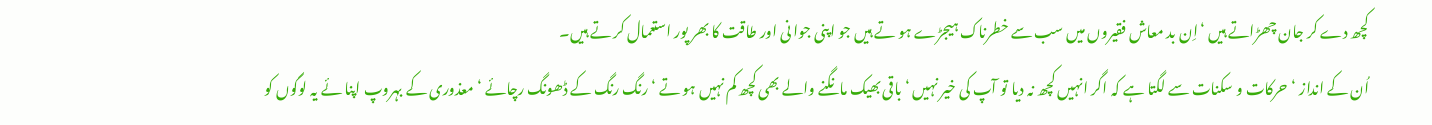کچھ دے کر جان چھڑاتے ہیں ‘اِن بد معاش فقیروں میں سب سے خطرناک ہیجڑے ہو تے ہیں جو اپنی جوا نی اور طاقت کا بھر پور استعمال کر تے ہیں۔
اُن کے انداز ‘حرکات و سکنات سے لگتا ہے کہ اگر انہیں کچھ نہ دیا تو آپ کی خیر نہیں ‘باقی بھیک مانگنے والے بھی کچھ کم نہیں ہو تے ‘رنگ رنگ کے ڈھونگ رچائے ‘معذوری کے بہروپ اپنا ئے یہ لوگوں کو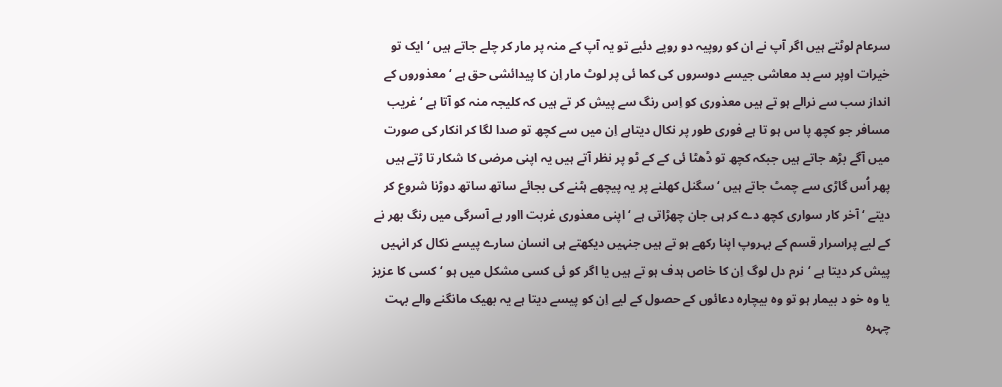سرعام لوٹتے ہیں اگر آپ نے ان کو روپیہ دو روپے دئیے تو یہ آپ کے منہ پر مار کر چلے جاتے ہیں ‘ایک تو خیرات اوپر سے بد معاشی جیسے دوسروں کی کما ئی پر لوٹ مار اِن کا پیدائشی حق ہے ‘ معذوروں کے انداز سب سے نرالے ہو تے ہیں معذوری کو اِس رنگ سے پیش کر تے ہیں کہ کلیجہ منہ کو آتا ہے ‘ غریب مسافر جو کچھ پا س ہو تا ہے فوری طور پر نکال دیتاہے اِن میں سے کچھ تو صدا لگا کر انکار کی صورت میں آگے بڑھ جاتے ہیں جبکہ کچھ تو ڈھٹا ئی کے کے ٹو پر نظر آتے ہیں یہ اپنی مرضی کا شکار تا ڑتے ہیں پھر اُس گاڑی سے چمٹ جاتے ہیں ‘سگنل کھلنے پر یہ پیچھے ہٹنے کی بجائے ساتھ ساتھ دوڑنا شروع کر دیتے ‘ آخر کار سواری کچھ دے کر ہی جان چھڑاتی ہے ‘ اپنی معذوری غربت ااور بے آسرگی میں رنگ بھر نے کے لیے پراسرار قسم کے بہروپ اپنا رکھے ہو تے ہیں جنہیں دیکھتے ہی انسان سارے پیسے نکال کر انہیں پیش کر دیتا ہے ‘نرم دل لوگ اِن کا خاص ہدف ہو تے ہیں یا اگر کو ئی کسی مشکل میں ہو ‘کسی کا عزیز یا وہ خو د بیمار ہو تو وہ بیچارہ دعائوں کے حصول کے لیے اِن کو پیسے دیتا ہے یہ بھیک مانگنے والے بہت چہرہ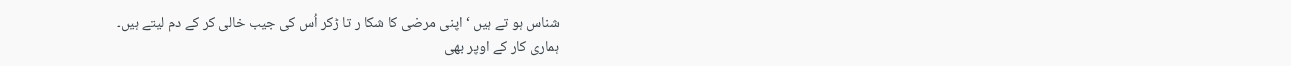شناس ہو تے ہیں ‘ اپنی مرضی کا شکا ر تا ڑکر اُس کی جیب خالی کر کے دم لیتے ہیں۔
ہماری کار کے اوپر بھی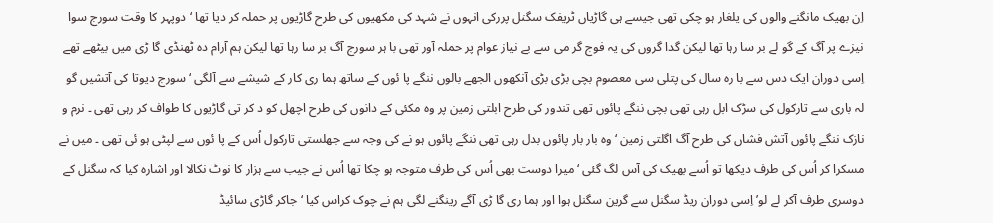اِن بھیک مانگنے والوں کی یلغار ہو چکی تھی جیسے ہی گاڑیاں ٹریفک سگنل پررکی انہوں نے شہد کی مکھیوں کی طرح گاڑیوں پر حملہ کر دیا تھا ‘دوپہر کا وقت سورج سوا نیزے پر آگ کے گو لے بر سا رہا تھا لیکن گدا گروں کی یہ فوج گر می سے بے نیاز عوام پر حملہ آور تھی با ہر سورج آگ بر سا رہا تھا لیکن ہم آرام دہ ٹھنڈی گا ڑی میں بیٹھے تھے اِسی دوران ایک دس سے با رہ سال کی پتلی سی معصوم بچی بڑی بڑی آنکھوں الجھے بالوں ننگے پا ئوں کے ساتھ ہما ری کار کے شیشے سے آلگی ‘ سورج دیوتا کی آتشیں گو لہ باری سے تارکول کی سڑک ابل رہی تھی بچی ننگے پائوں تھی تندور کی طرح ابلتی زمین پر وہ مکئی کے دانوں کی طرح اچھل کو د کر تی گاڑیوں کا طواف کر رہی تھی ۔ نرم و نازک ننگے پائوں آتش فشاں کی طرح آگ اگلتی زمین ‘وہ بار بار پائوں بدل رہی تھی ننگے پائوں ہو نے کی وجہ سے جھلستی تارکول اُس کے پا ئوں سے لپٹی ہو ئی تھی ۔ میں نے مسکرا کر اُس کی طرف دیکھا تو اُسے بھیک کی آس لگ گئی ‘میرا دوست بھی اُس کی طرف متوجہ ہو چکا تھا اُس نے جیب سے ہزار کا نوٹ نکالا اور اشارہ کیا کہ سگنل کے دوسری طرف آکر لے لو’ اِسی دوران ریڈ سگنل سے گرین سگنل ہوا اور ہما ری گا ڑی آگے رینگنے لگی ہم نے چوک کراس کیا ‘جاکر گاڑی سائیڈ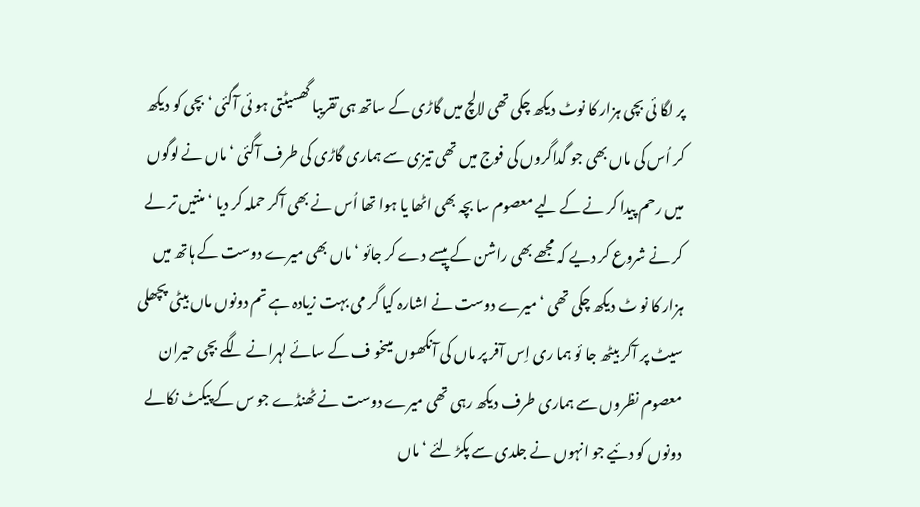پر لگا ئی بچی ہزار کا نوٹ دیکھ چکی تھی لالچ میں گاڑی کے ساتھ ہی تقریبا گھسیٹتی ہو ئی آگئی ‘ بچی کو دیکھ کر اُس کی ماں بھی جو گداگروں کی فوج میں تھی تیزی سے ہماری گاڑی کی طرف آگئی ‘ ماں نے لوگوں میں رحم پیدا کر نے کے لیے معصوم سا بچہ بھی اٹھا یا ہوا تھا اُس نے بھی آکر حملہ کر دیا ‘ منتیں تر لے کر نے شروع کر دیے کہ مجھے بھی راشن کے پیسے دے کر جائو ‘ ماں بھی میرے دوست کے ہاتھ میں ہزار کا نو ٹ دیکھ چکی تھی ‘ میرے دوست نے اشارہ کیا گر می بہت زیادہ ہے تم دونوں ماں بیٹی پچھلی سیٹ پر آکر بیٹھ جا ئو ہما ری اِس آفر پر ماں کی آنکھوں میںخو ف کے سائے لہرانے لگے بچی حیران معصوم نظروں سے ہماری طرف دیکھ رہی تھی میرے دوست نے ٹھنڈے جو س کے پیکٹ نکالے دونوں کو دئیے جو انہوں نے جلدی سے پکڑ لئے ‘ماں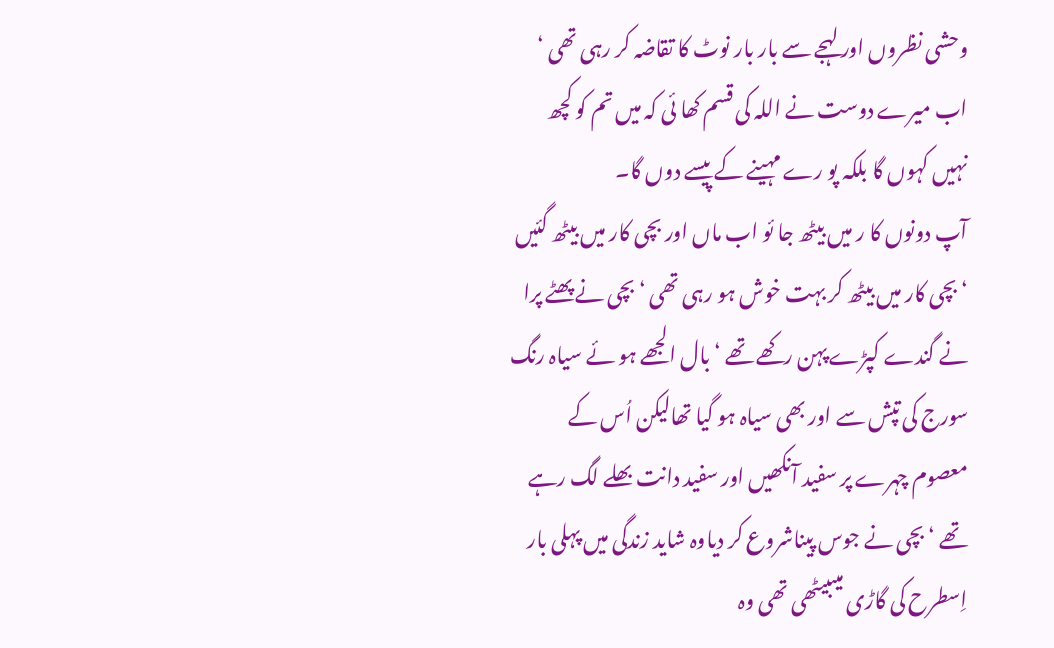وحشی نظروں اور لہجے سے بار بار نوٹ کا تقاضہ کر رہی تھی ‘ اب میرے دوست نے اللہ کی قسم کھا ئی کہ میں تم کو کچھ نہیں کہوں گا بلکہ پو رے مہینے کے پیسے دوں گا۔
آپ دونوں کا ر میں بیٹھ جا ئو اب ماں اور بچی کار میں بیٹھ گئیں ‘ بچی کار میں بیٹھ کر بہت خوش ہو رہی تھی ‘بچی نے پھٹے پرا نے گندے کپڑے پہن رکھے تھے ‘بال الجھے ہو ئے سیاہ رنگ سورج کی تپش سے اور بھی سیاہ ہو گیا تھالیکن اُس کے معصوم چہرے پر سفید آنکھیں اور سفید دانت بھلے لگ رہے تھے ‘ بچی نے جوس پیناشروع کر دیاوہ شاید زندگی میں پہلی بار اِسطرح کی گاڑی میںبیٹھی تھی وہ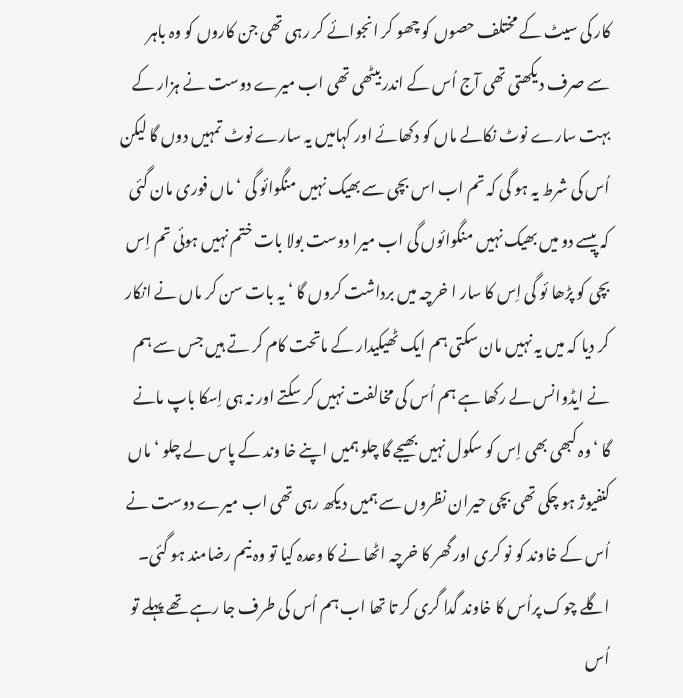کار کی سیٹ کے مختلف حصوں کو چھو کر انجوائے کر رہی تھی جن کاروں کو وہ باہر سے صرف دیکھتی تھی آج اُس کے اندر بیٹھی تھی اب میرے دوست نے ہزار کے بہت سارے نوٹ نکالے ماں کو دکھائے اور کہامیں یہ سارے نوٹ تمہیں دوں گا لیکن اُس کی شرط یہ ہو گی کہ تم اب اس بچی سے بھیک نہیں منگوائو گی ‘ ماں فوری مان گئی کہ پیسے دو میں بھیک نہیں منگوائوں گی اب میرا دوست بولا بات ختم نہیں ہوئی تم اِس بچی کو پڑھا ئو گی اِس کا سار ا خرچہ میں برداشت کروں گا ‘ یہ بات سن کر ماں نے انکار کر دیا کہ میں یہ نہیں مان سکتی ہم ایک ٹھیکیدار کے ماتحت کام کر تے ہیں جس سے ہم نے ایڈوانس لے رکھا ہے ہم اُس کی مخالفت نہیں کر سکتے اور نہ ہی اِسکا باپ مانے گا ‘وہ کبھی بھی اِس کو سکول نہیں بھیجے گا چلو ہمیں اپنے خا وند کے پاس لے چلو ‘ماں کنفیوژ ہو چکی تھی بچی حیران نظروں سے ہمیں دیکھ رہی تھی اب میرے دوست نے اُس کے خاوند کو نو کری اور گھر کا خرچہ اٹھا نے کا وعدہ کیا تو وہ نیم رضامند ہو گئی۔
اگلے چوک پراُس کا خاوند گدا گری کر تا تھا اب ہم اُس کی طرف جا رہے تھے پہلے تو اُس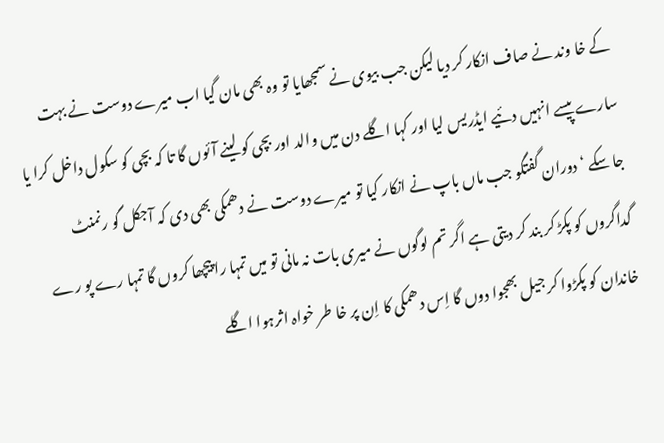کے خا وند نے صاف انکار کر دیا لیکن جب بیوی نے سمجھایا تو وہ بھی مان گیا اب میرے دوست نے بہت سارے پیسے انہیں دئیے ایڈریس لیا اور کہا اگلے دن میں والد اور بچی کو لینے آئوں گا تا کہ بچی کو سکول داخل کرا یا جا سکے ‘دوران گفتگو جب ماں باپ نے انکار کیا تو میرے دوست نے دھمکی بھی دی کہ آجکل گو رنمنٹ گداگروں کو پکڑ کر بند کر دیتی ہے اگر تم لوگوں نے میری بات نہ مانی تو میں تمہا را پیچھا کروں گا تمہا رے پو رے خاندان کو پکڑوا کر جیل بھجوا دوں گا اِس دھمکی کا اِن پر خا طر خواہ اثرہوا اگلے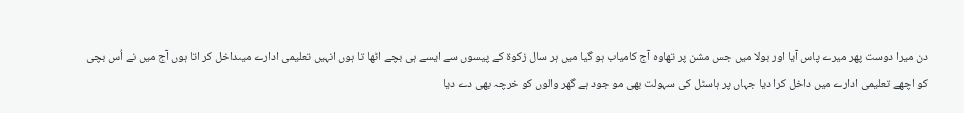دن میرا دوست پھر میرے پاس آیا اور بولا میں جس مشن پر تھاوہ آج کامیاب ہو گیا میں ہر سال زکوة کے پیسوں سے ایسے ہی بچے اٹھا تا ہوں انہیں تعلیمی ادارے میںداخل کر اتا ہوں آج میں نے اُس بچی کو اچھے تعلیمی ادارے میں داخل کرا دیا جہاں پر ہاسٹل کی سہولت بھی مو جود ہے گھر والوں کو خرچہ بھی دے دیا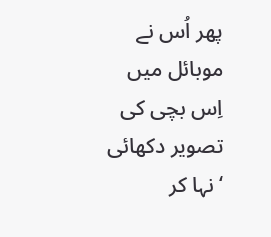پھر اُس نے موبائل میں اِس بچی کی تصویر دکھائی ‘نہا کر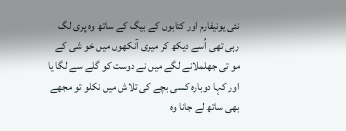نئی یونیفارم اور کتابوں کے بیگ کے ساتھ وہ پری لگ رہی تھی اُسے دیکھ کر میری آنکھوں میں خو شی کے مو تی جھلملانے لگے میں نے دوست کو گلے سے لگا یا اور کہا دوبارہ کسی بچے کی تلاش میں نکلو تو مجھے بھی ساتھ لے جانا وہ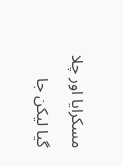مسکرایا اور چلا گیا لیکن جا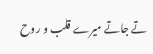تے جاتے میرے قلب و روح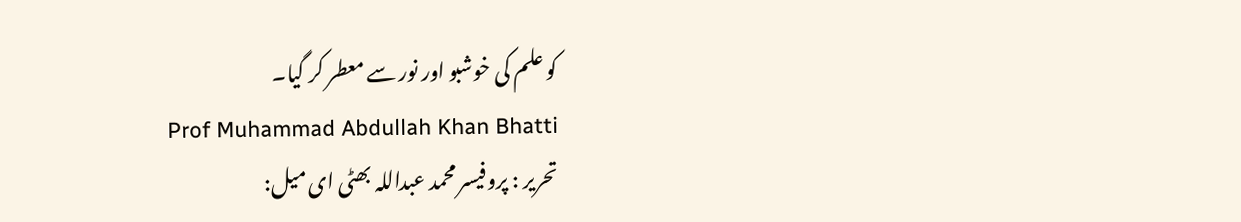کو علم کی خوشبو اور نور سے معطر کر گیا۔
Prof Muhammad Abdullah Khan Bhatti
تحریر : پروفیسر محمد عبداللہ بھٹی ای میل: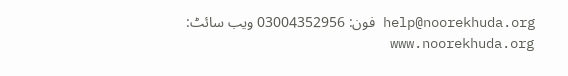help@noorekhuda.org فون: 03004352956 ویب سائٹ: www.noorekhuda.org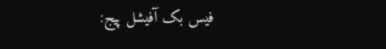فیس بک آفیشل پیج: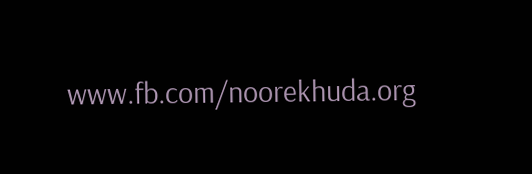www.fb.com/noorekhuda.org